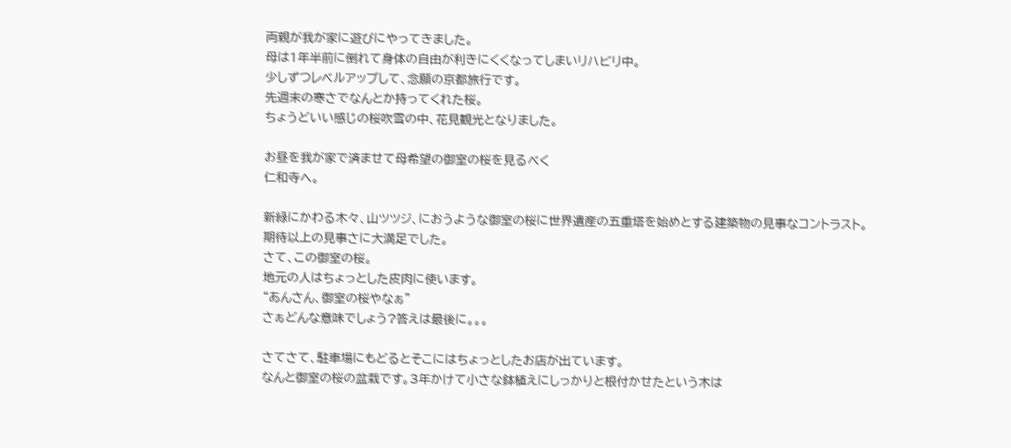両親が我が家に遊びにやってきました。
母は1年半前に倒れて身体の自由が利きにくくなってしまいリハビリ中。
少しずつレベルアップして、念願の京都旅行です。
先週末の寒さでなんとか持ってくれた桜。
ちょうどいい感じの桜吹雪の中、花見観光となりました。

お昼を我が家で済ませて母希望の御室の桜を見るべく
仁和寺へ。

新緑にかわる木々、山ツツジ、におうような御室の桜に世界遺産の五重塔を始めとする建築物の見事なコントラスト。期待以上の見事さに大満足でした。
さて、この御室の桜。
地元の人はちょっとした皮肉に使います。
“あんさん、御室の桜やなぁ”
さぁどんな意味でしょう?答えは最後に。。。

さてさて、駐車場にもどるとそこにはちょっとしたお店が出ています。
なんと御室の桜の盆栽です。3年かけて小さな鉢植えにしっかりと根付かせたという木は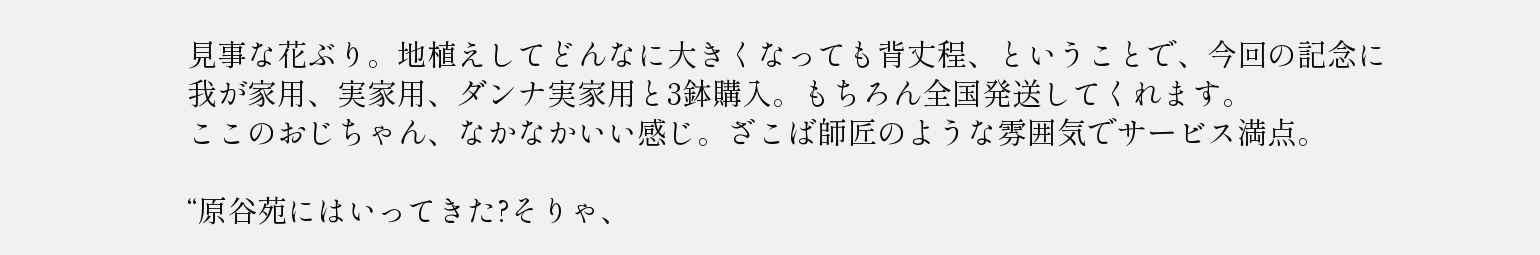見事な花ぶり。地植えしてどんなに大きくなっても背丈程、ということで、今回の記念に我が家用、実家用、ダンナ実家用と3鉢購入。もちろん全国発送してくれます。
ここのおじちゃん、なかなかいい感じ。ざこば師匠のような雰囲気でサービス満点。

“原谷苑にはいってきた?そりゃ、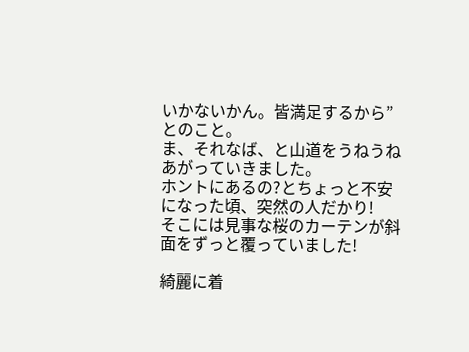いかないかん。皆満足するから”
とのこと。
ま、それなば、と山道をうねうねあがっていきました。
ホントにあるの?とちょっと不安になった頃、突然の人だかり!
そこには見事な桜のカーテンが斜面をずっと覆っていました!

綺麗に着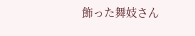飾った舞妓さん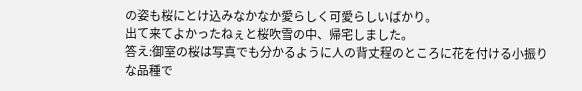の姿も桜にとけ込みなかなか愛らしく可愛らしいばかり。
出て来てよかったねぇと桜吹雪の中、帰宅しました。
答え:御室の桜は写真でも分かるように人の背丈程のところに花を付ける小振りな品種で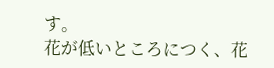す。
花が低いところにつく、花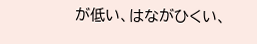が低い、はながひくい、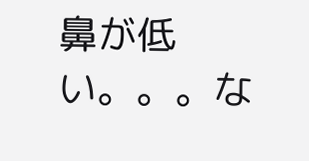鼻が低い。。。な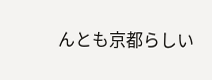んとも京都らしい